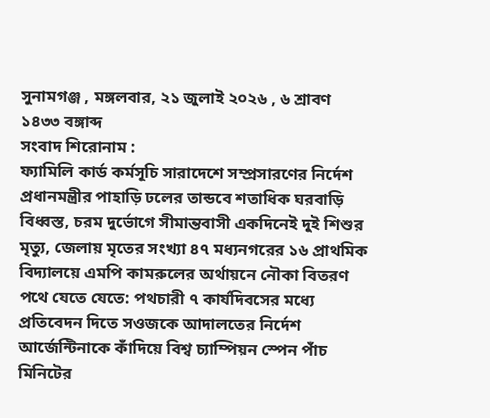সুনামগঞ্জ , মঙ্গলবার, ২১ জুলাই ২০২৬ , ৬ শ্রাবণ ১৪৩৩ বঙ্গাব্দ
সংবাদ শিরোনাম :
ফ্যামিলি কার্ড কর্মসূচি সারাদেশে সম্প্রসারণের নির্দেশ প্রধানমন্ত্রীর পাহাড়ি ঢলের তান্ডবে শতাধিক ঘরবাড়ি বিধ্বস্ত, চরম দুর্ভোগে সীমান্তবাসী একদিনেই দুই শিশুর মৃত্যু, জেলায় মৃতের সংখ্যা ৪৭ মধ্যনগরের ১৬ প্রাথমিক বিদ্যালয়ে এমপি কামরুলের অর্থায়নে নৌকা বিতরণ পথে যেতে যেতে: পথচারী ৭ কার্যদিবসের মধ্যে প্রতিবেদন দিতে সওজকে আদালতের নির্দেশ আর্জেন্টিনাকে কাঁদিয়ে বিশ্ব চ্যাম্পিয়ন স্পেন পাঁচ মিনিটের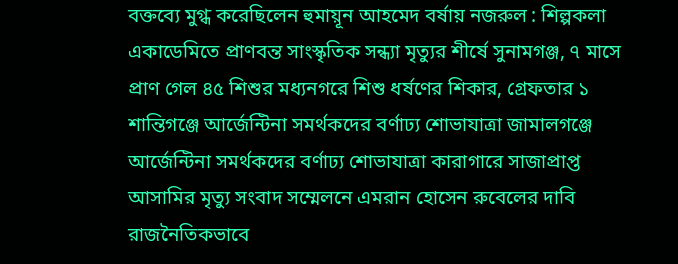বক্তব্যে মুগ্ধ করেছিলেন হুমায়ূন আহমেদ বর্ষায় নজরুল : শিল্পকলা একাডেমিতে প্রাণবন্ত সাংস্কৃতিক সন্ধ্যা মৃত্যুর শীর্ষে সুনামগঞ্জ, ৭ মাসে প্রাণ গেল ৪৫ শিশুর মধ্যনগরে শিশু ধর্ষণের শিকার, গ্রেফতার ১ শান্তিগঞ্জে আর্জেন্টিনা সমর্থকদের বর্ণাঢ্য শোভাযাত্রা জামালগঞ্জে আর্জেন্টিনা সমর্থকদের বর্ণাঢ্য শোভাযাত্রা কারাগারে সাজাপ্রাপ্ত আসামির মৃত্যু সংবাদ সম্মেলনে এমরান হোসেন রুবেলের দাবি রাজনৈতিকভাবে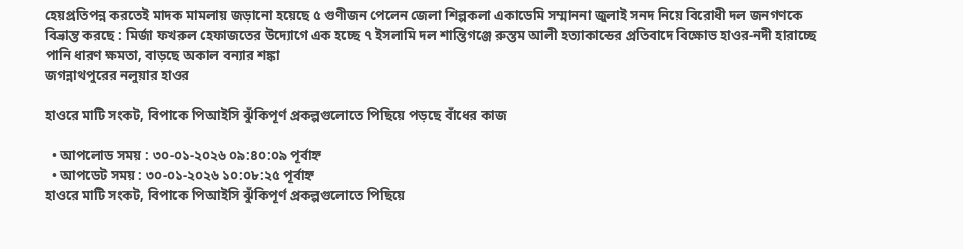হেয়প্রতিপন্ন করতেই মাদক মামলায় জড়ানো হয়েছে ৫ গুণীজন পেলেন জেলা শিল্পকলা একাডেমি সম্মাননা জুলাই সনদ নিয়ে বিরোধী দল জনগণকে বিভ্রান্ত করছে : মির্জা ফখরুল হেফাজতের উদ্যোগে এক হচ্ছে ৭ ইসলামি দল শান্তিগঞ্জে রুস্তম আলী হত্যাকান্ডের প্রতিবাদে বিক্ষোভ হাওর-নদী হারাচ্ছে পানি ধারণ ক্ষমতা, বাড়ছে অকাল বন্যার শঙ্কা
জগন্নাথপুরের নলুয়ার হাওর

হাওরে মাটি সংকট, বিপাকে পিআইসি ঝুঁকিপূর্ণ প্রকল্পগুলোতে পিছিয়ে পড়ছে বাঁধের কাজ

  • আপলোড সময় : ৩০-০১-২০২৬ ০৯:৪০:০৯ পূর্বাহ্ন
  • আপডেট সময় : ৩০-০১-২০২৬ ১০:০৮:২৫ পূর্বাহ্ন
হাওরে মাটি সংকট, বিপাকে পিআইসি ঝুঁকিপূর্ণ প্রকল্পগুলোতে পিছিয়ে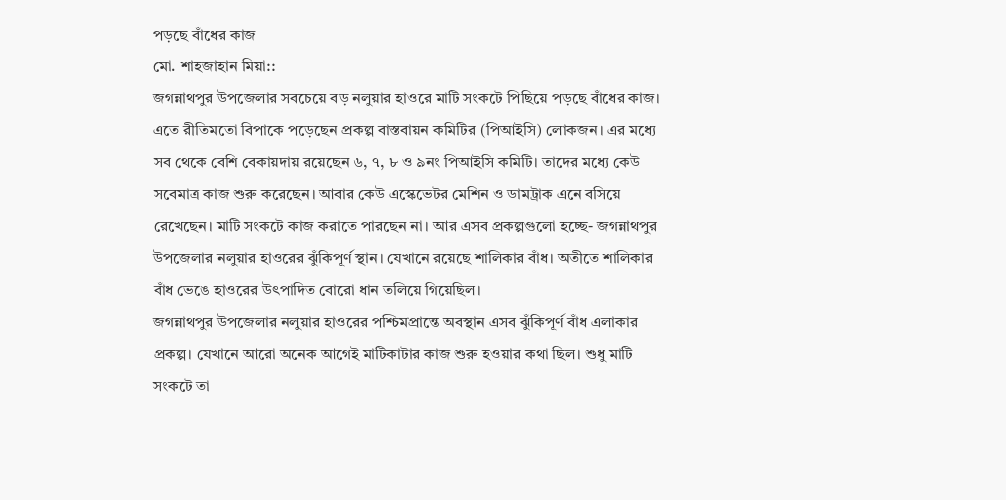পড়ছে বাঁধের কাজ
মো. শাহজাহান মিয়া::
জগন্নাথপুর উপজেলার সবচেয়ে বড় নলুয়ার হাওরে মাটি সংকটে পিছিয়ে পড়ছে বাঁধের কাজ। এতে রীতিমতো বিপাকে পড়েছেন প্রকল্প বাস্তবায়ন কমিটির (পিআইসি) লোকজন। এর মধ্যে সব থেকে বেশি বেকায়দায় রয়েছেন ৬, ৭, ৮ ও ৯নং পিআইসি কমিটি। তাদের মধ্যে কেউ সবেমাত্র কাজ শুরু করেছেন। আবার কেউ এস্কেভেটর মেশিন ও ডামট্রাক এনে বসিয়ে রেখেছেন। মাটি সংকটে কাজ করাতে পারছেন না। আর এসব প্রকল্পগুলো হচ্ছে- জগন্নাথপুর উপজেলার নলুয়ার হাওরের ঝুঁকিপূর্ণ স্থান। যেখানে রয়েছে শালিকার বাঁধ। অতীতে শালিকার বাঁধ ভেঙে হাওরের উৎপাদিত বোরো ধান তলিয়ে গিয়েছিল।
জগন্নাথপুর উপজেলার নলুয়ার হাওরের পশ্চিমপ্রান্তে অবস্থান এসব ঝুঁকিপূর্ণ বাঁধ এলাকার প্রকল্প। যেখানে আরো অনেক আগেই মাটিকাটার কাজ শুরু হওয়ার কথা ছিল। শুধু মাটি সংকটে তা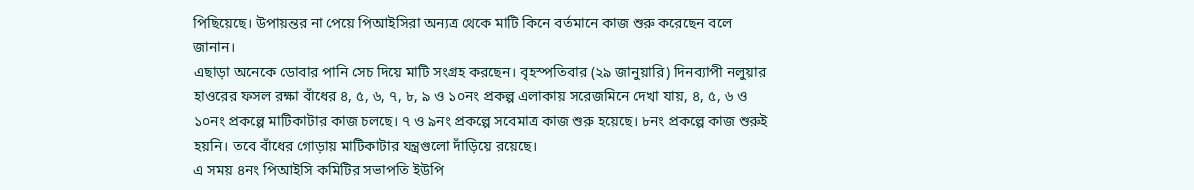পিছিয়েছে। উপায়ন্তর না পেয়ে পিআইসিরা অন্যত্র থেকে মাটি কিনে বর্তমানে কাজ শুরু করেছেন বলে জানান।
এছাড়া অনেকে ডোবার পানি সেচ দিয়ে মাটি সংগ্রহ করছেন। বৃহস্পতিবার (২৯ জানুয়ারি) দিনব্যাপী নলুয়ার হাওরের ফসল রক্ষা বাঁধের ৪, ৫, ৬, ৭, ৮, ৯ ও ১০নং প্রকল্প এলাকায় সরেজমিনে দেখা যায়, ৪, ৫, ৬ ও ১০নং প্রকল্পে মাটিকাটার কাজ চলছে। ৭ ও ৯নং প্রকল্পে সবেমাত্র কাজ শুরু হয়েছে। ৮নং প্রকল্পে কাজ শুরুই হয়নি। তবে বাঁধের গোড়ায় মাটিকাটার যন্ত্রগুলো দাঁড়িয়ে রয়েছে।
এ সময় ৪নং পিআইসি কমিটির সভাপতি ইউপি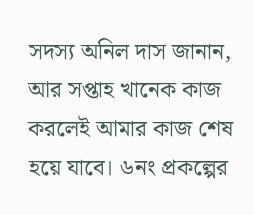সদস্য অনিল দাস জানান, আর সপ্তাহ খানেক কাজ করলেই আমার কাজ শেষ হয়ে যাবে। ৬নং প্রকল্পের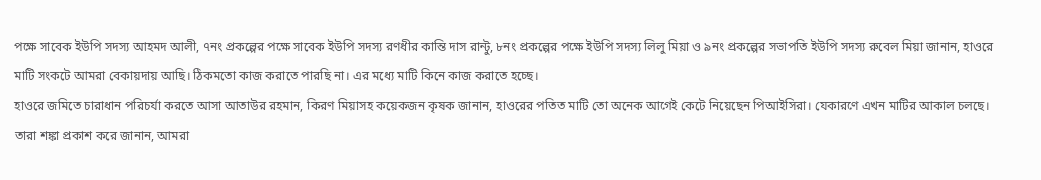পক্ষে সাবেক ইউপি সদস্য আহমদ আলী, ৭নং প্রকল্পের পক্ষে সাবেক ইউপি সদস্য রণধীর কান্তি দাস রান্টু, ৮নং প্রকল্পের পক্ষে ইউপি সদস্য লিলু মিয়া ও ৯নং প্রকল্পের সভাপতি ইউপি সদস্য রুবেল মিয়া জানান, হাওরে মাটি সংকটে আমরা বেকায়দায় আছি। ঠিকমতো কাজ করাতে পারছি না। এর মধ্যে মাটি কিনে কাজ করাতে হচ্ছে।
হাওরে জমিতে চারাধান পরিচর্যা করতে আসা আতাউর রহমান, কিরণ মিয়াসহ কয়েকজন কৃষক জানান, হাওরের পতিত মাটি তো অনেক আগেই কেটে নিয়েছেন পিআইসিরা। যেকারণে এখন মাটির আকাল চলছে। তারা শঙ্কা প্রকাশ করে জানান, আমরা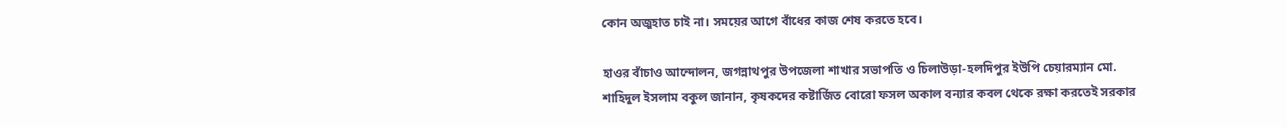কোন অজুহাত চাই না। সময়ের আগে বাঁধের কাজ শেষ করতে হবে।

হাওর বাঁচাও আন্দোলন, জগন্নাথপুর উপজেলা শাখার সভাপতি ও চিলাউড়া-হলদিপুর ইউপি চেয়ারম্যান মো. শাহিদুল ইসলাম বকুল জানান, কৃষকদের কষ্টার্জিত বোরো ফসল অকাল বন্যার কবল থেকে রক্ষা করতেই সরকার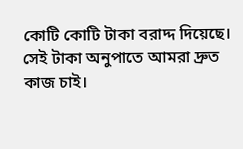কোটি কোটি টাকা বরাদ্দ দিয়েছে। সেই টাকা অনুপাতে আমরা দ্রুত কাজ চাই।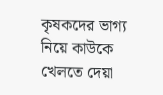কৃষকদের ভাগ্য নিয়ে কাউকে খেলতে দেয়া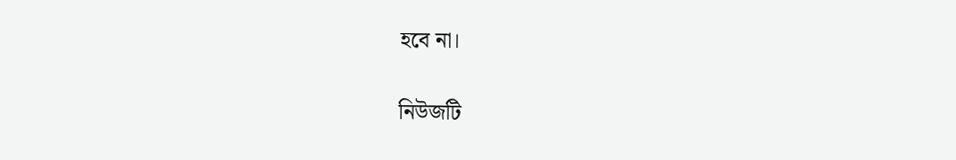হবে না।

নিউজটি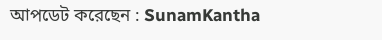আপডেট করেছেন : SunamKantha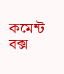কমেন্ট বক্স